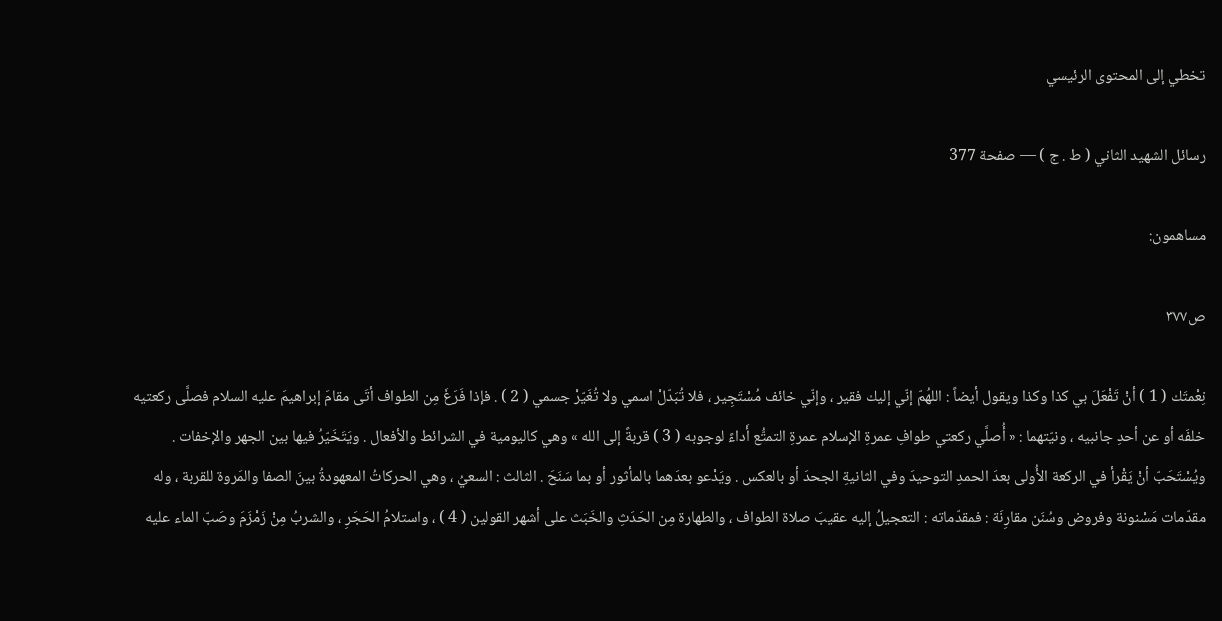تخطي إلى المحتوى الرئيسي

رسائل الشهيد الثاني ( ط . ج ) — صفحة 377

مساهمون:

ص٣٧٧

نِعْمتَك ( 1 ) أنْ تَفْعَلَ بي كذا وكذا ويقول أيضاً : اللهُمّ إنّي إليك فقير ، وإنّي خائف مُسْتَجِير ، فلا تُبَدّلْ اسمي ولا تُغَيّرْ جسمي ( 2 ) . فإذا فَرَغَ مِن الطواف أتَى مقامَ إبراهيمَ عليه السلام فصلَّى ركعتيه خلفَه أو عن أحدِ جانبيه ، ونيّتهما : « أُصلَّي ركعتي طوافِ عمرةِ الإسلام عمرةِ التمتُّع أَداءً لوجوبه ( 3 ) قربةً إلى الله » وهي كاليومية في الشرائط والأفعال . ويَتَخَيّرُ فيها بين الجهر والإخفات . ويُسْتَحَبّ أنْ يَقْرأ في الركعة الأُولى بعدَ الحمدِ التوحيدَ وفي الثانيةِ الجحدَ أو بالعكس . ويَدْعو بعدَهما بالمأثور أو بما سَنَحَ . الثالث : السعيُ ، وهي الحركاتُ المعهودةُ بينَ الصفا والمَروة للقربة ، وله مقدّمات مَسْنونة وفروض وسُنَن مقارِنَة : فمقدّماته : التعجيلُ إليه عقيبَ صلاة الطواف ، والطهارة مِن الحَدَثِ والخَبَث على أشهر القولين ( 4 ) ، واستلامُ الحَجَرِ ، والشربُ مِنْ زَمْزَمَ وصَبّ الماء عليه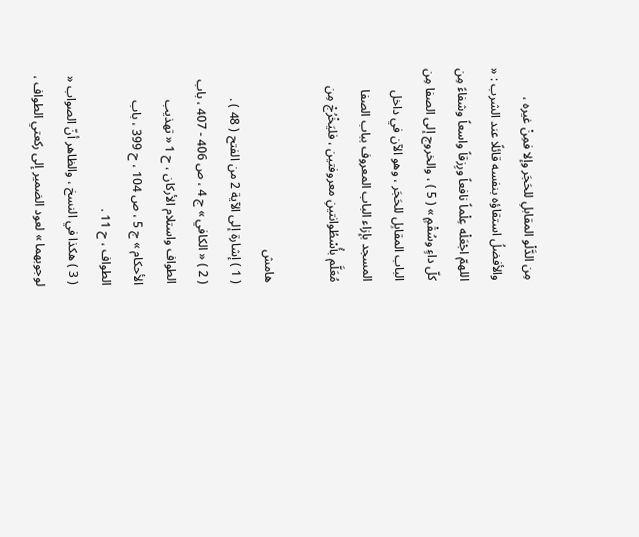مِن الدَّلْو المقابلِ للحَجَر وإلا فمِنْ غيره ، والأفضلُ استقاؤه بنفسه قائلًا عند الشرب : « اللهمّ اجْعَلْه عِلْماً نافعاً ورِزقاً واسعاً وشفاءً مِن كلّ داءٍ وسُقْمٍ » ( 5 ) ، والخروج إلى الصفا مِن الباب المقابِل للحَجَر ، وهو الآن في داخل المسجد بإزاء الباب المعروف بباب الصفا مُعَلَّم بأُسْطُوانتينِ معروفتين ، فليَخْرُجْ مِن

هامش
( 1 ) إشارة إلى الآية 2 من الفتح ( 48 ) .
( 2 ) « الكافي » ج 4 ، ص 406 - 407 ، باب الطواف واستلام الأركان ، ح 1 « تهذيب الأحكام » ج 5 ، ص 104 ، ح 399 ، باب الطواف ، ح 11 .
( 3 ) هكذا في النسخ ، والظاهر أنّ الصواب « لوجوبهما » لعود الضمير إلى ركعتي الطواف ،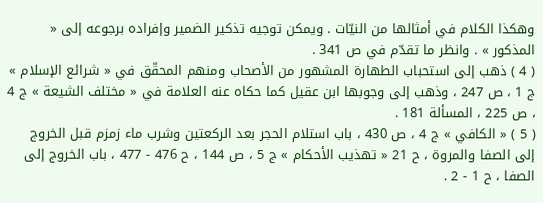وهكذا الكلام في أمثالها من النيّات . ويمكن توجيه تذكير الضمير وإفراده برجوعه إلى « المذكور » . وانظر ما تقدّم في ص 341 .
( 4 ) ذهب إلى استحباب الطهارة المشهور من الأصحاب ومنهم المحقّق في « شرائع الإسلام » ج 1 ، ص 247 ، وذهب إلى وجوبها ابن عقيل كما حكاه عنه العلامة في « مختلف الشيعة » ج 4 ، ص 225 ، المسألة 181 .
( 5 ) « الكافي » ج 4 ، ص 430 ، باب استلام الحجر بعد الركعتين وشرب ماء زمزم قبل الخروج إلى الصفا والمروة ، ح 21 « تهذيب الأحكام » ج 5 ، ص 144 ، ح 476 - 477 ، باب الخروج إلى الصفا ، ح 1 - 2 .